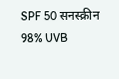SPF 50 सनस्क्रीन 98% UVB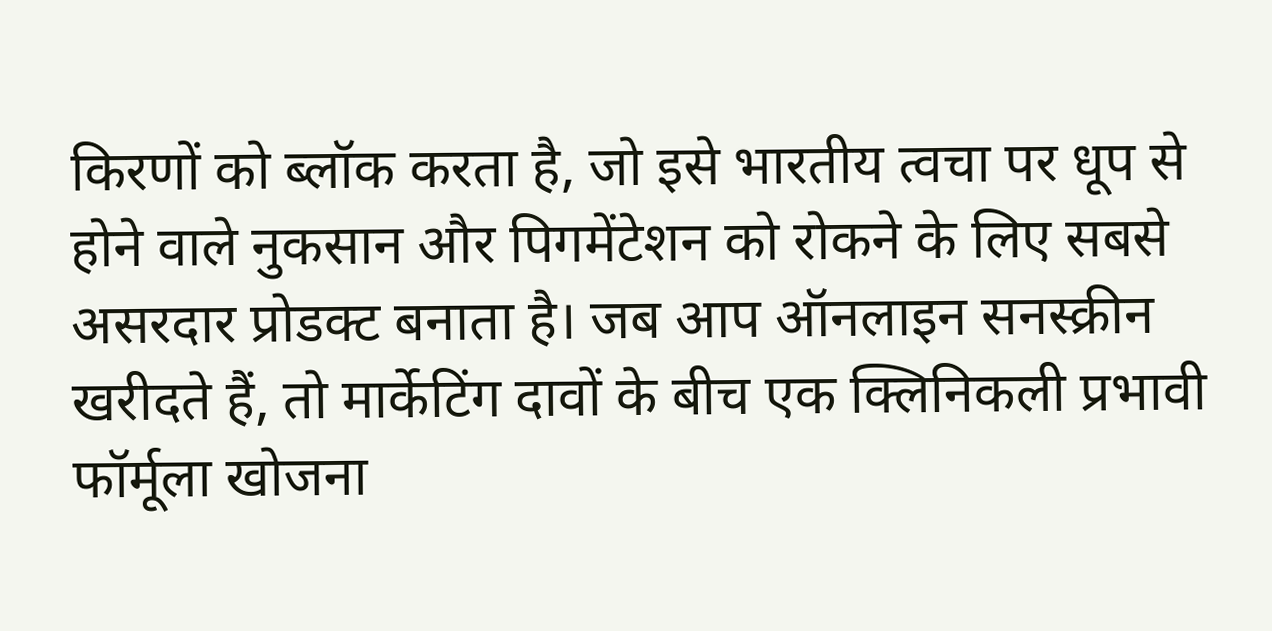किरणों को ब्लॉक करता है, जो इसे भारतीय त्वचा पर धूप से होने वाले नुकसान और पिगमेंटेशन को रोकने के लिए सबसे असरदार प्रोडक्ट बनाता है। जब आप ऑनलाइन सनस्क्रीन खरीदते हैं, तो मार्केटिंग दावों के बीच एक क्लिनिकली प्रभावी फॉर्मूला खोजना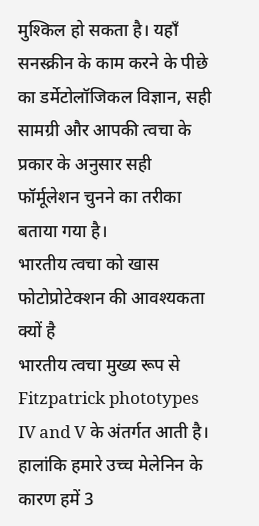मुश्किल हो सकता है। यहाँ सनस्क्रीन के काम करने के पीछे का डर्मेटोलॉजिकल विज्ञान, सही सामग्री और आपकी त्वचा के प्रकार के अनुसार सही फॉर्मूलेशन चुनने का तरीका बताया गया है।
भारतीय त्वचा को खास फोटोप्रोटेक्शन की आवश्यकता क्यों है
भारतीय त्वचा मुख्य रूप से Fitzpatrick phototypes IV and V के अंतर्गत आती है। हालांकि हमारे उच्च मेलेनिन के कारण हमें 3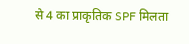से 4 का प्राकृतिक SPF मिलता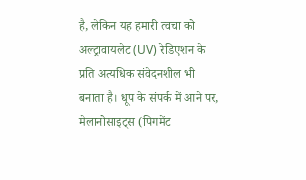है, लेकिन यह हमारी त्वचा को अल्ट्रावायलेट (UV) रेडिएशन के प्रति अत्यधिक संवेदनशील भी बनाता है। धूप के संपर्क में आने पर, मेलानोसाइट्स (पिगमेंट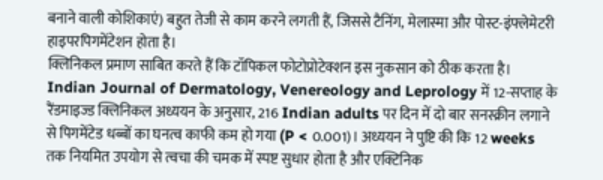बनाने वाली कोशिकाएं) बहुत तेजी से काम करने लगती हैं, जिससे टैनिंग, मेलास्मा और पोस्ट-इंफ्लेमेटरी हाइपरपिगमेंटेशन होता है।
क्लिनिकल प्रमाण साबित करते हैं कि टॉपिकल फोटोप्रोटेक्शन इस नुकसान को ठीक करता है। Indian Journal of Dermatology, Venereology and Leprology में 12-सप्ताह के रैंडमाइज्ड क्लिनिकल अध्ययन के अनुसार, 216 Indian adults पर दिन में दो बार सनस्क्रीन लगाने से पिगमेंटेड धब्बों का घनत्व काफी कम हो गया (P < 0.001)। अध्ययन ने पुष्टि की कि 12 weeks तक नियमित उपयोग से त्वचा की चमक में स्पष्ट सुधार होता है और एक्टिनिक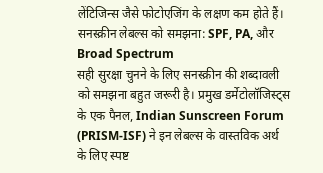लेंटिजिन्स जैसे फोटोएजिंग के लक्षण कम होते हैं।
सनस्क्रीन लेबल्स को समझना: SPF, PA, और Broad Spectrum
सही सुरक्षा चुनने के लिए सनस्क्रीन की शब्दावली को समझना बहुत जरूरी है। प्रमुख डर्मेटोलॉजिस्ट्स के एक पैनल, Indian Sunscreen Forum (PRISM-ISF) ने इन लेबल्स के वास्तविक अर्थ के लिए स्पष्ट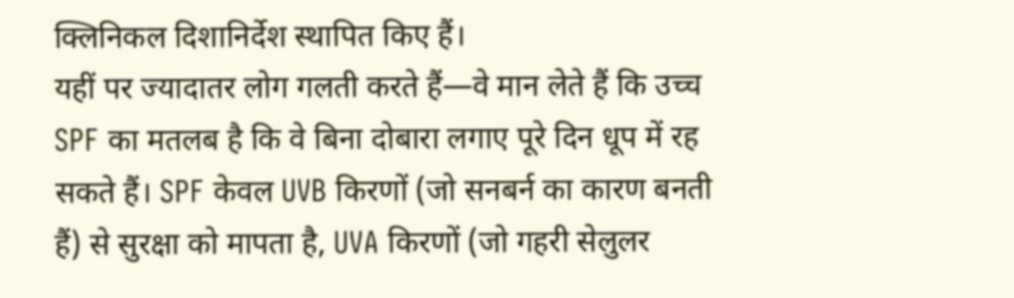क्लिनिकल दिशानिर्देश स्थापित किए हैं।
यहीं पर ज्यादातर लोग गलती करते हैं—वे मान लेते हैं कि उच्च SPF का मतलब है कि वे बिना दोबारा लगाए पूरे दिन धूप में रह सकते हैं। SPF केवल UVB किरणों (जो सनबर्न का कारण बनती हैं) से सुरक्षा को मापता है, UVA किरणों (जो गहरी सेलुलर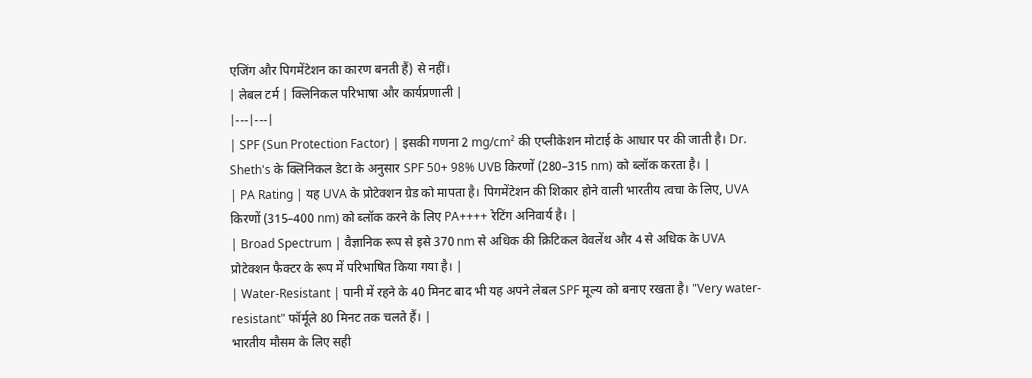एजिंग और पिगमेंटेशन का कारण बनती हैं) से नहीं।
| लेबल टर्म | क्लिनिकल परिभाषा और कार्यप्रणाली |
|---|---|
| SPF (Sun Protection Factor) | इसकी गणना 2 mg/cm² की एप्लीकेशन मोटाई के आधार पर की जाती है। Dr. Sheth's के क्लिनिकल डेटा के अनुसार SPF 50+ 98% UVB किरणों (280–315 nm) को ब्लॉक करता है। |
| PA Rating | यह UVA के प्रोटेक्शन ग्रेड को मापता है। पिगमेंटेशन की शिकार होने वाली भारतीय त्वचा के लिए, UVA किरणों (315–400 nm) को ब्लॉक करने के लिए PA++++ रेटिंग अनिवार्य है। |
| Broad Spectrum | वैज्ञानिक रूप से इसे 370 nm से अधिक की क्रिटिकल वेवलेंथ और 4 से अधिक के UVA प्रोटेक्शन फैक्टर के रूप में परिभाषित किया गया है। |
| Water-Resistant | पानी में रहने के 40 मिनट बाद भी यह अपने लेबल SPF मूल्य को बनाए रखता है। "Very water-resistant" फॉर्मूले 80 मिनट तक चलते हैं। |
भारतीय मौसम के लिए सही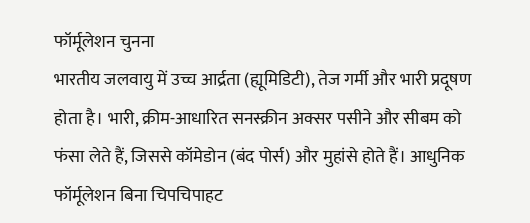फॉर्मूलेशन चुनना
भारतीय जलवायु में उच्च आर्द्रता (ह्यूमिडिटी), तेज गर्मी और भारी प्रदूषण होता है। भारी, क्रीम-आधारित सनस्क्रीन अक्सर पसीने और सीबम को फंसा लेते हैं, जिससे कॉमेडोन (बंद पोर्स) और मुहांसे होते हैं। आधुनिक फॉर्मूलेशन बिना चिपचिपाहट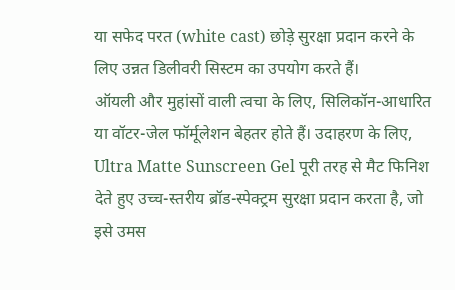या सफेद परत (white cast) छोड़े सुरक्षा प्रदान करने के लिए उन्नत डिलीवरी सिस्टम का उपयोग करते हैं।
ऑयली और मुहांसों वाली त्वचा के लिए, सिलिकॉन-आधारित या वॉटर-जेल फॉर्मूलेशन बेहतर होते हैं। उदाहरण के लिए, Ultra Matte Sunscreen Gel पूरी तरह से मैट फिनिश देते हुए उच्च-स्तरीय ब्रॉड-स्पेक्ट्रम सुरक्षा प्रदान करता है, जो इसे उमस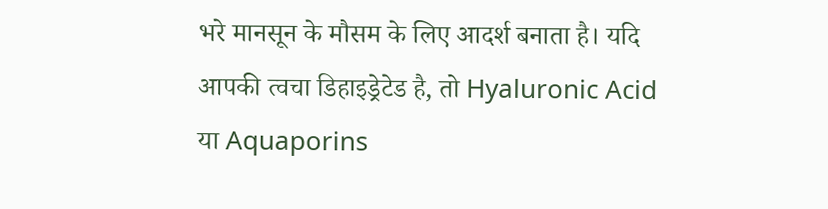भरे मानसून के मौसम के लिए आदर्श बनाता है। यदि आपकी त्वचा डिहाइड्रेटेड है, तो Hyaluronic Acid या Aquaporins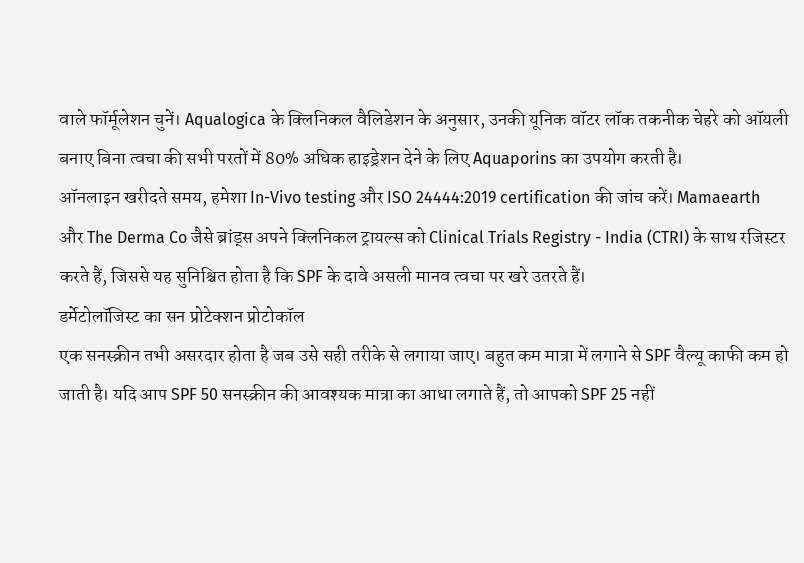वाले फॉर्मूलेशन चुनें। Aqualogica के क्लिनिकल वैलिडेशन के अनुसार, उनकी यूनिक वॉटर लॉक तकनीक चेहरे को ऑयली बनाए बिना त्वचा की सभी परतों में 80% अधिक हाइड्रेशन देने के लिए Aquaporins का उपयोग करती है।
ऑनलाइन खरीदते समय, हमेशा In-Vivo testing और ISO 24444:2019 certification की जांच करें। Mamaearth और The Derma Co जैसे ब्रांड्स अपने क्लिनिकल ट्रायल्स को Clinical Trials Registry - India (CTRI) के साथ रजिस्टर करते हैं, जिससे यह सुनिश्चित होता है कि SPF के दावे असली मानव त्वचा पर खरे उतरते हैं।
डर्मेटोलॉजिस्ट का सन प्रोटेक्शन प्रोटोकॉल
एक सनस्क्रीन तभी असरदार होता है जब उसे सही तरीके से लगाया जाए। बहुत कम मात्रा में लगाने से SPF वैल्यू काफी कम हो जाती है। यदि आप SPF 50 सनस्क्रीन की आवश्यक मात्रा का आधा लगाते हैं, तो आपको SPF 25 नहीं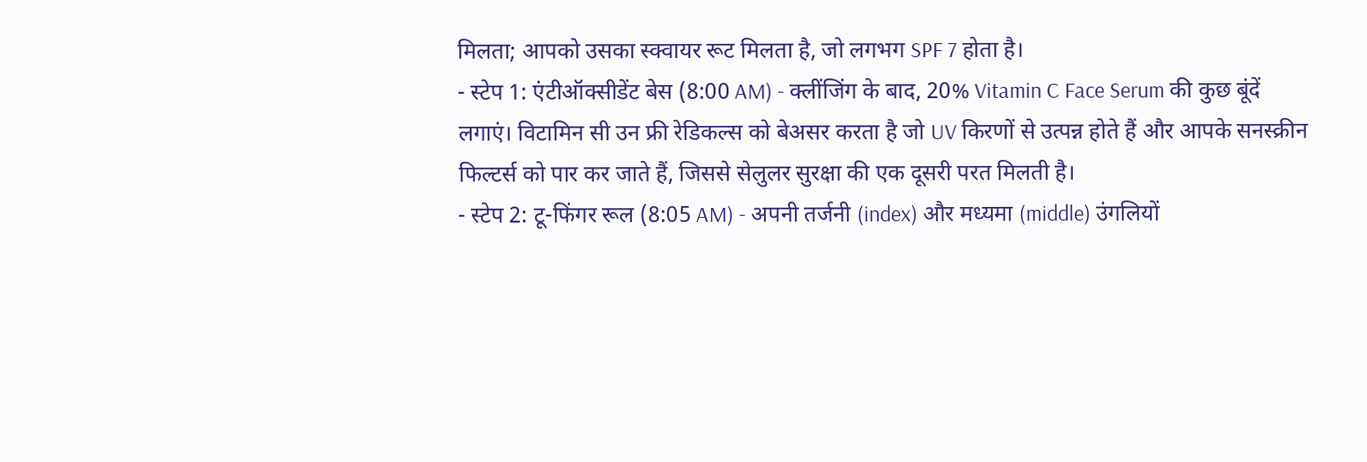मिलता; आपको उसका स्क्वायर रूट मिलता है, जो लगभग SPF 7 होता है।
- स्टेप 1: एंटीऑक्सीडेंट बेस (8:00 AM) - क्लींजिंग के बाद, 20% Vitamin C Face Serum की कुछ बूंदें लगाएं। विटामिन सी उन फ्री रेडिकल्स को बेअसर करता है जो UV किरणों से उत्पन्न होते हैं और आपके सनस्क्रीन फिल्टर्स को पार कर जाते हैं, जिससे सेलुलर सुरक्षा की एक दूसरी परत मिलती है।
- स्टेप 2: टू-फिंगर रूल (8:05 AM) - अपनी तर्जनी (index) और मध्यमा (middle) उंगलियों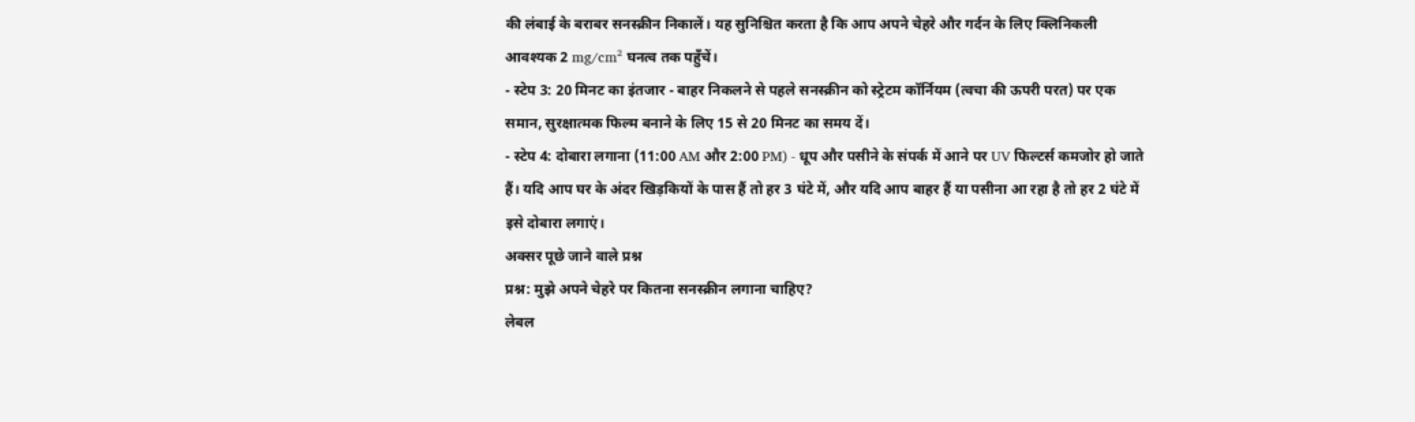की लंबाई के बराबर सनस्क्रीन निकालें। यह सुनिश्चित करता है कि आप अपने चेहरे और गर्दन के लिए क्लिनिकली आवश्यक 2 mg/cm² घनत्व तक पहुँचें।
- स्टेप 3: 20 मिनट का इंतजार - बाहर निकलने से पहले सनस्क्रीन को स्ट्रेटम कॉर्नियम (त्वचा की ऊपरी परत) पर एक समान, सुरक्षात्मक फिल्म बनाने के लिए 15 से 20 मिनट का समय दें।
- स्टेप 4: दोबारा लगाना (11:00 AM और 2:00 PM) - धूप और पसीने के संपर्क में आने पर UV फिल्टर्स कमजोर हो जाते हैं। यदि आप घर के अंदर खिड़कियों के पास हैं तो हर 3 घंटे में, और यदि आप बाहर हैं या पसीना आ रहा है तो हर 2 घंटे में इसे दोबारा लगाएं।
अक्सर पूछे जाने वाले प्रश्न
प्रश्न: मुझे अपने चेहरे पर कितना सनस्क्रीन लगाना चाहिए?
लेबल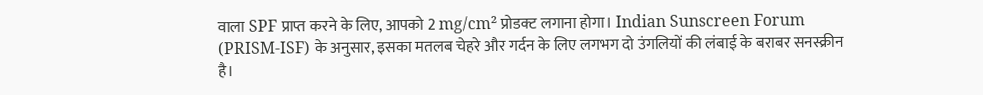वाला SPF प्राप्त करने के लिए, आपको 2 mg/cm² प्रोडक्ट लगाना होगा। Indian Sunscreen Forum (PRISM-ISF) के अनुसार, इसका मतलब चेहरे और गर्दन के लिए लगभग दो उंगलियों की लंबाई के बराबर सनस्क्रीन है।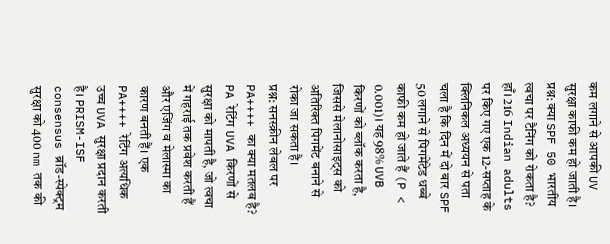कम लगाने से आपकी UV सुरक्षा काफी कम हो जाती है।
प्रश्न: क्या SPF 50 भारतीय त्वचा पर टैनिंग को रोकता है?
हाँ। 216 Indian adults पर किए गए एक 12-सप्ताह के क्लिनिकल अध्ययन से पता चला है कि दिन में दो बार SPF 50 लगाने से पिगमेंटेड धब्बे काफी कम हो जाते हैं (P < 0.001)। यह 98% UVB किरणों को ब्लॉक करता है, जिससे मेलानोसाइट्स को अतिरिक्त पिगमेंट बनाने से रोका जा सकता है।
प्रश्न: सनस्क्रीन लेबल पर PA++++ का क्या मतलब है?
PA रेटिंग UVA किरणों से सुरक्षा को मापती है, जो त्वचा में गहराई तक प्रवेश करती हैं और एजिंग व मेलास्मा का कारण बनती हैं। एक PA++++ रेटिंग अत्यधिक उच्च UVA सुरक्षा प्रदान करती है। PRISM-ISF consensus ब्रॉड-स्पेक्ट्रम सुरक्षा को 400 nm तक की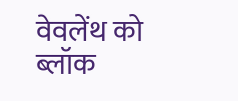वेवलेंथ को ब्लॉक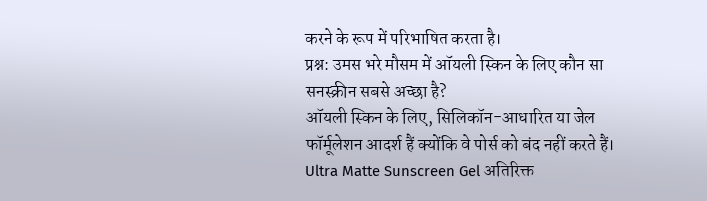करने के रूप में परिभाषित करता है।
प्रश्न: उमस भरे मौसम में ऑयली स्किन के लिए कौन सा सनस्क्रीन सबसे अच्छा है?
ऑयली स्किन के लिए, सिलिकॉन-आधारित या जेल फॉर्मूलेशन आदर्श हैं क्योंकि वे पोर्स को बंद नहीं करते हैं। Ultra Matte Sunscreen Gel अतिरिक्त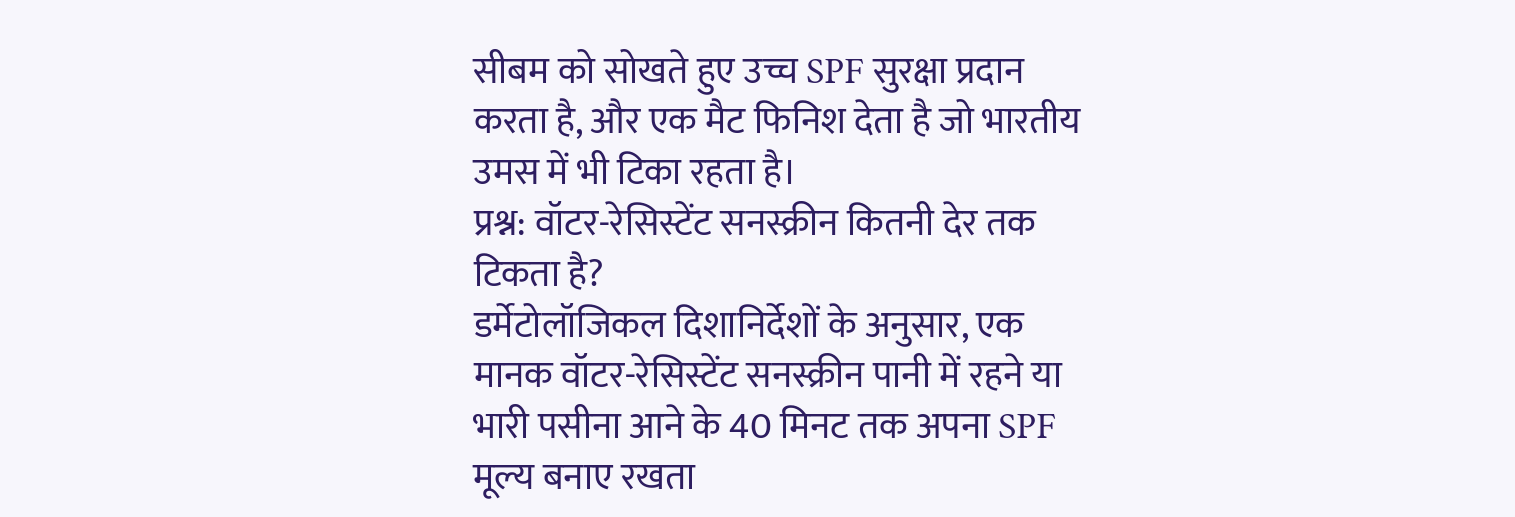सीबम को सोखते हुए उच्च SPF सुरक्षा प्रदान करता है, और एक मैट फिनिश देता है जो भारतीय उमस में भी टिका रहता है।
प्रश्न: वॉटर-रेसिस्टेंट सनस्क्रीन कितनी देर तक टिकता है?
डर्मेटोलॉजिकल दिशानिर्देशों के अनुसार, एक मानक वॉटर-रेसिस्टेंट सनस्क्रीन पानी में रहने या भारी पसीना आने के 40 मिनट तक अपना SPF मूल्य बनाए रखता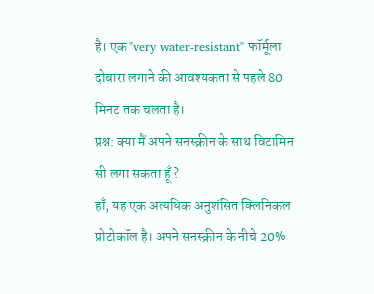है। एक "very water-resistant" फॉर्मूला दोबारा लगाने की आवश्यकता से पहले 80 मिनट तक चलता है।
प्रश्न: क्या मैं अपने सनस्क्रीन के साथ विटामिन सी लगा सकता हूँ?
हाँ, यह एक अत्यधिक अनुशंसित क्लिनिकल प्रोटोकॉल है। अपने सनस्क्रीन के नीचे 20%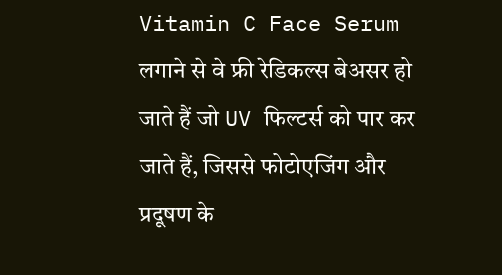Vitamin C Face Serum लगाने से वे फ्री रेडिकल्स बेअसर हो जाते हैं जो UV फिल्टर्स को पार कर जाते हैं, जिससे फोटोएजिंग और प्रदूषण के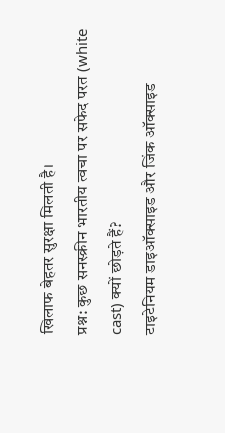खिलाफ बेहतर सुरक्षा मिलती है।
प्रश्न: कुछ सनस्क्रीन भारतीय त्वचा पर सफेद परत (white cast) क्यों छोड़ते हैं?
टाइटेनियम डाइऑक्साइड और जिंक ऑक्साइड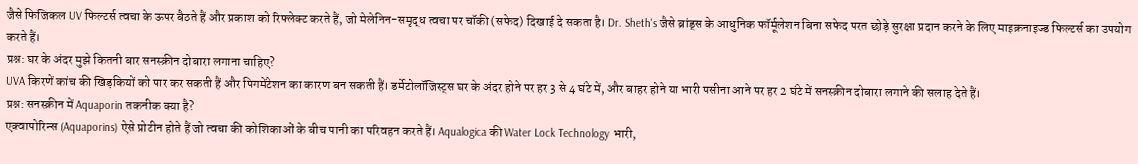जैसे फिजिकल UV फिल्टर्स त्वचा के ऊपर बैठते हैं और प्रकाश को रिफ्लेक्ट करते हैं, जो मेलेनिन-समृद्ध त्वचा पर चॉकी (सफेद) दिखाई दे सकता है। Dr. Sheth's जैसे ब्रांड्स के आधुनिक फॉर्मूलेशन बिना सफेद परत छोड़े सुरक्षा प्रदान करने के लिए माइक्रनाइज्ड फिल्टर्स का उपयोग करते हैं।
प्रश्न: घर के अंदर मुझे कितनी बार सनस्क्रीन दोबारा लगाना चाहिए?
UVA किरणें कांच की खिड़कियों को पार कर सकती हैं और पिगमेंटेशन का कारण बन सकती हैं। डर्मेटोलॉजिस्ट्स घर के अंदर होने पर हर 3 से 4 घंटे में, और बाहर होने या भारी पसीना आने पर हर 2 घंटे में सनस्क्रीन दोबारा लगाने की सलाह देते हैं।
प्रश्न: सनस्क्रीन में Aquaporin तकनीक क्या है?
एक्वापोरिन्स (Aquaporins) ऐसे प्रोटीन होते हैं जो त्वचा की कोशिकाओं के बीच पानी का परिवहन करते हैं। Aqualogica की Water Lock Technology भारी,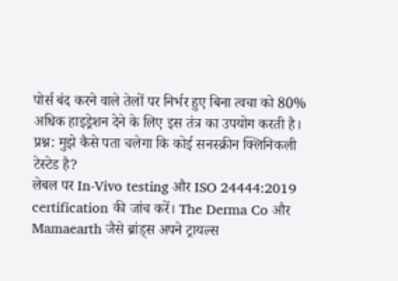पोर्स बंद करने वाले तेलों पर निर्भर हुए बिना त्वचा को 80% अधिक हाइड्रेशन देने के लिए इस तंत्र का उपयोग करती है।
प्रश्न: मुझे कैसे पता चलेगा कि कोई सनस्क्रीन क्लिनिकली टेस्टेड है?
लेबल पर In-Vivo testing और ISO 24444:2019 certification की जांच करें। The Derma Co और Mamaearth जैसे ब्रांड्स अपने ट्रायल्स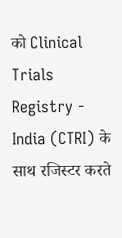को Clinical Trials Registry - India (CTRI) के साथ रजिस्टर करते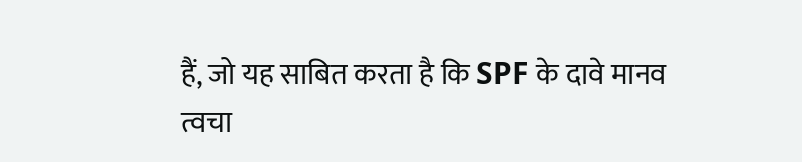हैं, जो यह साबित करता है कि SPF के दावे मानव त्वचा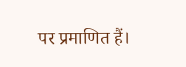पर प्रमाणित हैं।